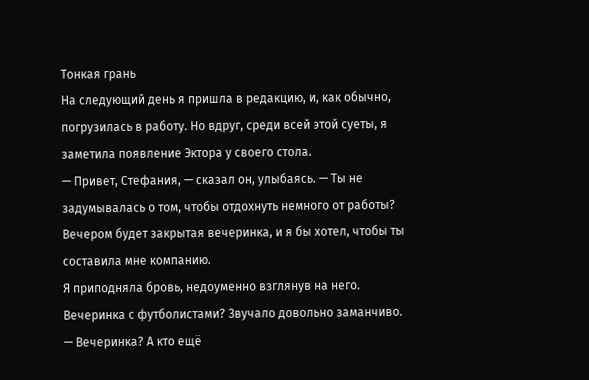Тонкая грань
На следующий день я пришла в редакцию, и, как обычно, погрузилась в работу. Но вдруг, среди всей этой суеты, я заметила появление Эктора у своего стола.
— Привет, Стефания, — сказал он, улыбаясь. — Ты не задумывалась о том, чтобы отдохнуть немного от работы? Вечером будет закрытая вечеринка, и я бы хотел, чтобы ты составила мне компанию.
Я приподняла бровь, недоуменно взглянув на него. Вечеринка с футболистами? Звучало довольно заманчиво.
— Вечеринка? А кто ещё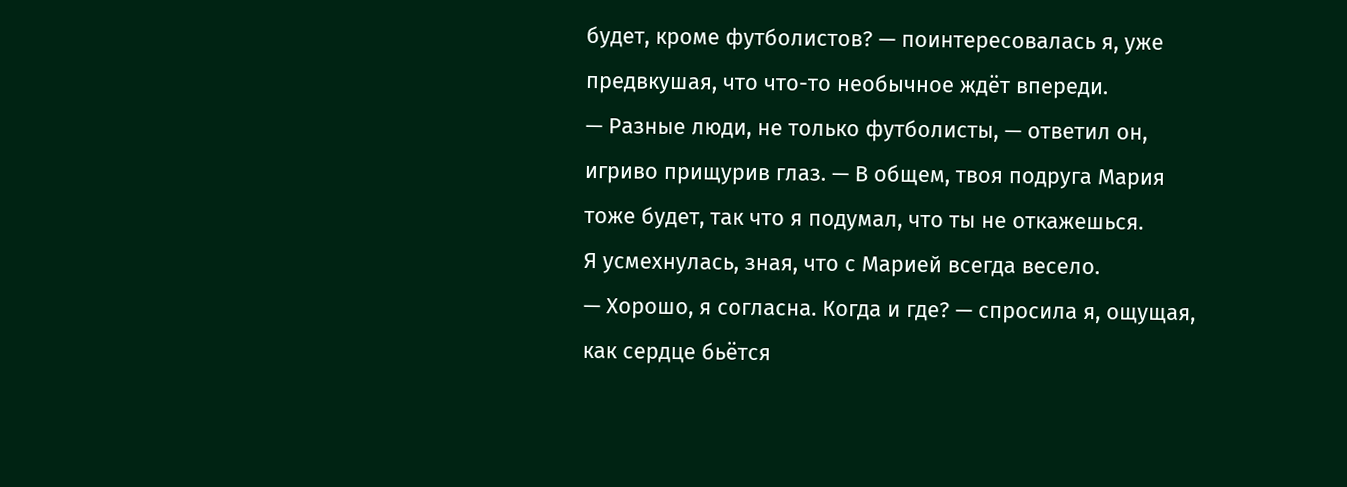будет, кроме футболистов? — поинтересовалась я, уже предвкушая, что что-то необычное ждёт впереди.
— Разные люди, не только футболисты, — ответил он, игриво прищурив глаз. — В общем, твоя подруга Мария тоже будет, так что я подумал, что ты не откажешься.
Я усмехнулась, зная, что с Марией всегда весело.
— Хорошо, я согласна. Когда и где? — спросила я, ощущая, как сердце бьётся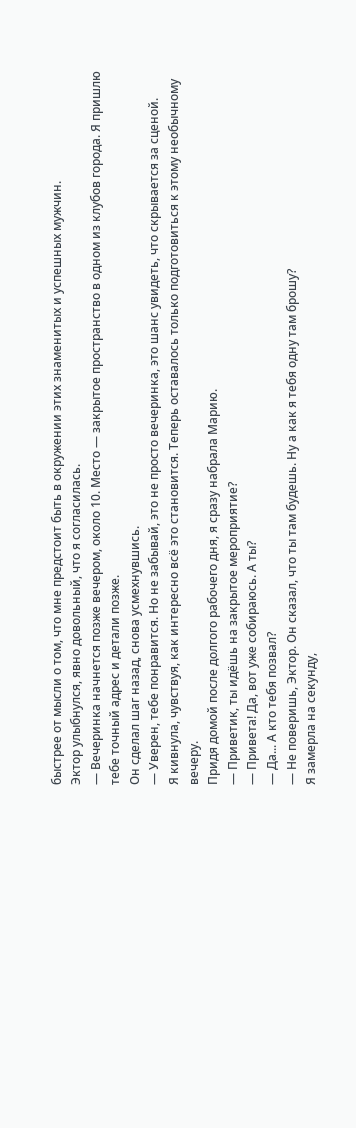быстрее от мысли о том, что мне предстоит быть в окружении этих знаменитых и успешных мужчин.
Эктор улыбнулся, явно довольный, что я согласилась.
— Вечеринка начнется позже вечером, около 10. Место — закрытое пространство в одном из клубов города. Я пришлю тебе точный адрес и детали позже.
Он сделал шаг назад, снова усмехнувшись.
— Уверен, тебе понравится. Но не забывай, это не просто вечеринка, это шанс увидеть, что скрывается за сценой.
Я кивнула, чувствуя, как интересно всё это становится. Теперь оставалось только подготовиться к этому необычному вечеру.
Придя домой после долгого рабочего дня, я сразу набрала Марию.
— Приветик, ты идёшь на закрытое мероприятие?
— Привета! Да, вот уже собираюсь. А ты?
— Да... А кто тебя позвал?
— Не поверишь, Эктор. Он сказал, что ты там будешь. Ну а как я тебя одну там брошу?
Я замерла на секунду,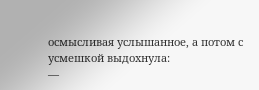осмысливая услышанное, а потом с усмешкой выдохнула:
—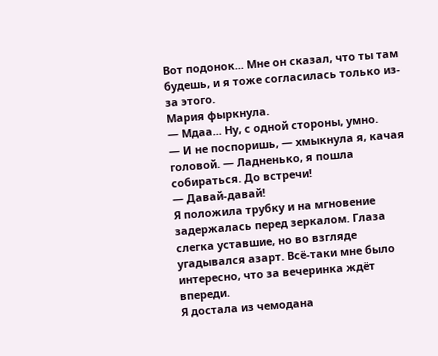Вот подонок... Мне он сказал, что ты там будешь, и я тоже согласилась только из-за этого.
Мария фыркнула.
— Мдаа... Ну, с одной стороны, умно.
— И не поспоришь, — хмыкнула я, качая головой. — Ладненько, я пошла собираться. До встречи!
— Давай-давай!
Я положила трубку и на мгновение задержалась перед зеркалом. Глаза слегка уставшие, но во взгляде угадывался азарт. Всё-таки мне было интересно, что за вечеринка ждёт впереди.
Я достала из чемодана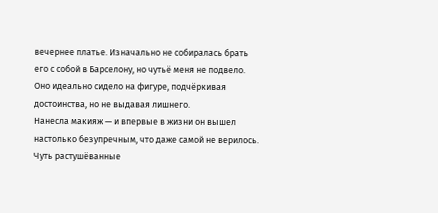вечернее платье. Изначально не собиралась брать его с собой в Барселону, но чутьё меня не подвело. Оно идеально сидело на фигуре, подчёркивая достоинства, но не выдавая лишнего.
Нанесла макияж — и впервые в жизни он вышел настолько безупречным, что даже самой не верилось. Чуть растушёванные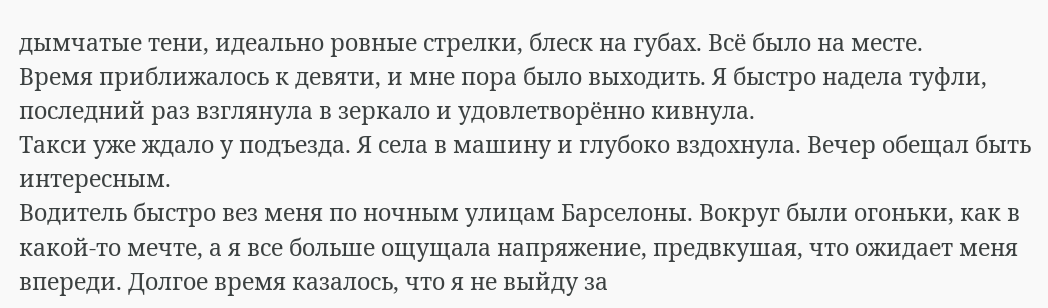дымчатые тени, идеально ровные стрелки, блеск на губах. Всё было на месте.
Время приближалось к девяти, и мне пора было выходить. Я быстро надела туфли, последний раз взглянула в зеркало и удовлетворённо кивнула.
Такси уже ждало у подъезда. Я села в машину и глубоко вздохнула. Вечер обещал быть интересным.
Водитель быстро вез меня по ночным улицам Барселоны. Вокруг были огоньки, как в какой-то мечте, а я все больше ощущала напряжение, предвкушая, что ожидает меня впереди. Долгое время казалось, что я не выйду за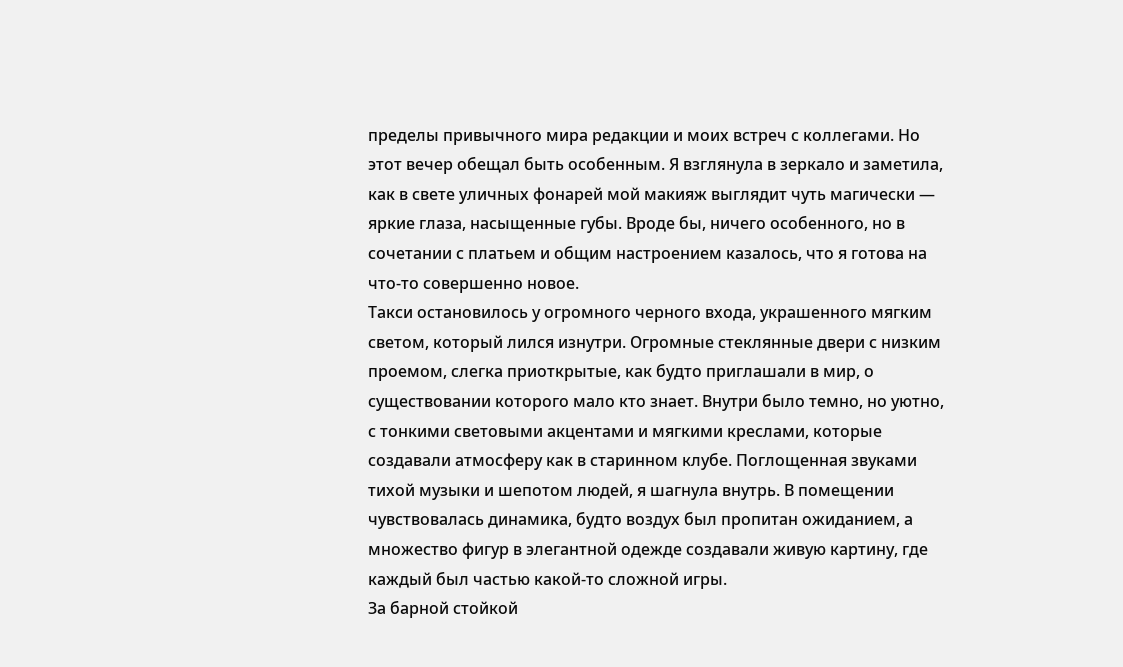пределы привычного мира редакции и моих встреч с коллегами. Но этот вечер обещал быть особенным. Я взглянула в зеркало и заметила, как в свете уличных фонарей мой макияж выглядит чуть магически — яркие глаза, насыщенные губы. Вроде бы, ничего особенного, но в сочетании с платьем и общим настроением казалось, что я готова на что-то совершенно новое.
Такси остановилось у огромного черного входа, украшенного мягким светом, который лился изнутри. Огромные стеклянные двери с низким проемом, слегка приоткрытые, как будто приглашали в мир, о существовании которого мало кто знает. Внутри было темно, но уютно, с тонкими световыми акцентами и мягкими креслами, которые создавали атмосферу как в старинном клубе. Поглощенная звуками тихой музыки и шепотом людей, я шагнула внутрь. В помещении чувствовалась динамика, будто воздух был пропитан ожиданием, а множество фигур в элегантной одежде создавали живую картину, где каждый был частью какой-то сложной игры.
За барной стойкой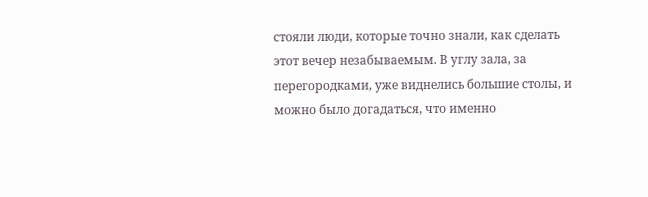стояли люди, которые точно знали, как сделать этот вечер незабываемым. В углу зала, за перегородками, уже виднелись большие столы, и можно было догадаться, что именно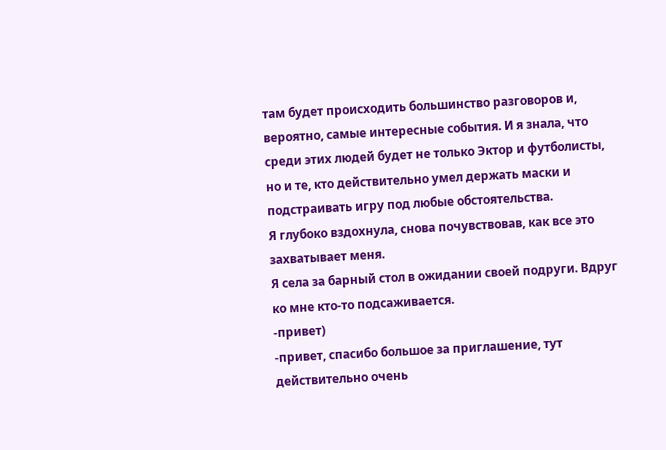там будет происходить большинство разговоров и, вероятно, самые интересные события. И я знала, что среди этих людей будет не только Эктор и футболисты, но и те, кто действительно умел держать маски и подстраивать игру под любые обстоятельства.
Я глубоко вздохнула, снова почувствовав, как все это захватывает меня.
Я села за барный стол в ожидании своей подруги. Вдруг ко мне кто-то подсаживается.
-привет)
-привет, спасибо большое за приглашение, тут действительно очень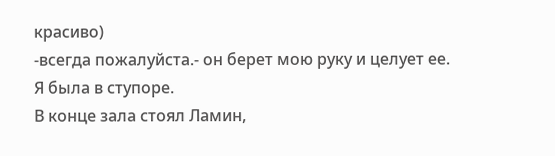красиво)
-всегда пожалуйста.- он берет мою руку и целует ее.
Я была в ступоре.
В конце зала стоял Ламин,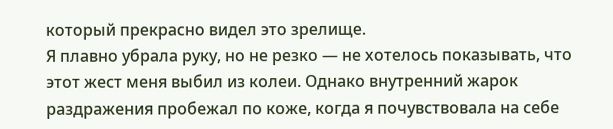который прекрасно видел это зрелище.
Я плавно убрала руку, но не резко — не хотелось показывать, что этот жест меня выбил из колеи. Однако внутренний жарок раздражения пробежал по коже, когда я почувствовала на себе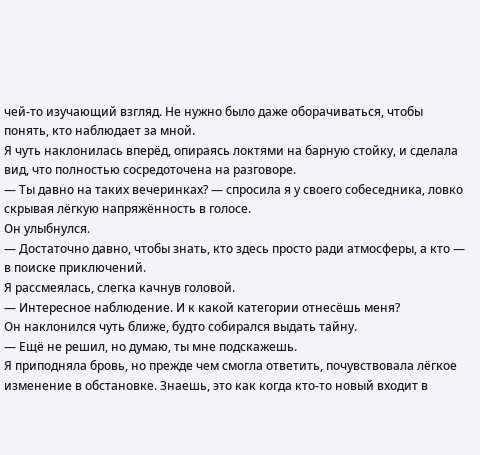чей-то изучающий взгляд. Не нужно было даже оборачиваться, чтобы понять, кто наблюдает за мной.
Я чуть наклонилась вперёд, опираясь локтями на барную стойку, и сделала вид, что полностью сосредоточена на разговоре.
— Ты давно на таких вечеринках? — спросила я у своего собеседника, ловко скрывая лёгкую напряжённость в голосе.
Он улыбнулся.
— Достаточно давно, чтобы знать, кто здесь просто ради атмосферы, а кто — в поиске приключений.
Я рассмеялась, слегка качнув головой.
— Интересное наблюдение. И к какой категории отнесёшь меня?
Он наклонился чуть ближе, будто собирался выдать тайну.
— Ещё не решил, но думаю, ты мне подскажешь.
Я приподняла бровь, но прежде чем смогла ответить, почувствовала лёгкое изменение в обстановке. Знаешь, это как когда кто-то новый входит в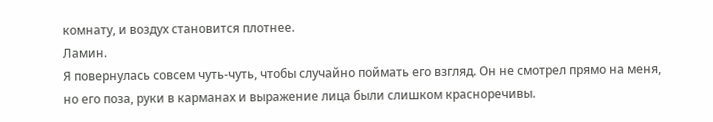комнату, и воздух становится плотнее.
Ламин.
Я повернулась совсем чуть-чуть, чтобы случайно поймать его взгляд. Он не смотрел прямо на меня, но его поза, руки в карманах и выражение лица были слишком красноречивы.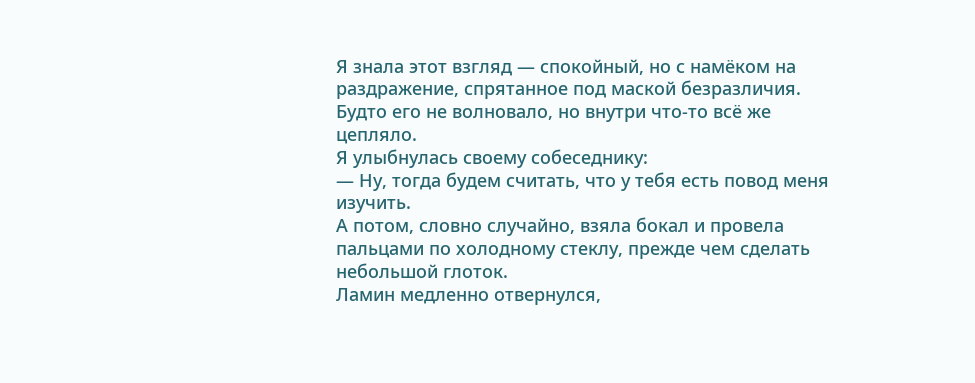Я знала этот взгляд — спокойный, но с намёком на раздражение, спрятанное под маской безразличия. Будто его не волновало, но внутри что-то всё же цепляло.
Я улыбнулась своему собеседнику:
— Ну, тогда будем считать, что у тебя есть повод меня изучить.
А потом, словно случайно, взяла бокал и провела пальцами по холодному стеклу, прежде чем сделать небольшой глоток.
Ламин медленно отвернулся,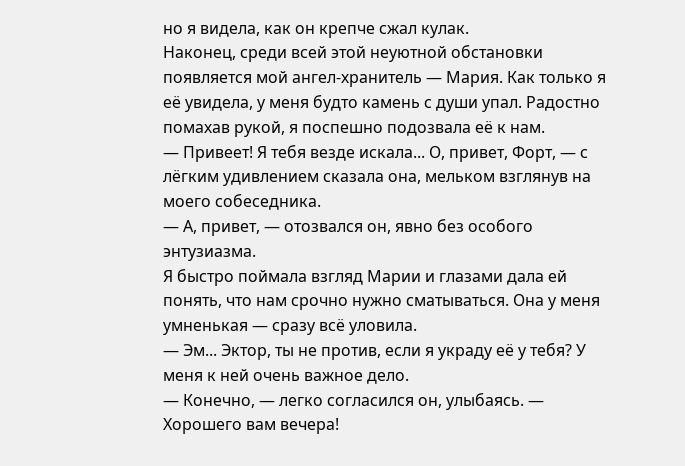но я видела, как он крепче сжал кулак.
Наконец, среди всей этой неуютной обстановки появляется мой ангел-хранитель — Мария. Как только я её увидела, у меня будто камень с души упал. Радостно помахав рукой, я поспешно подозвала её к нам.
— Привеет! Я тебя везде искала... О, привет, Форт, — с лёгким удивлением сказала она, мельком взглянув на моего собеседника.
— А, привет, — отозвался он, явно без особого энтузиазма.
Я быстро поймала взгляд Марии и глазами дала ей понять, что нам срочно нужно сматываться. Она у меня умненькая — сразу всё уловила.
— Эм... Эктор, ты не против, если я украду её у тебя? У меня к ней очень важное дело.
— Конечно, — легко согласился он, улыбаясь. — Хорошего вам вечера!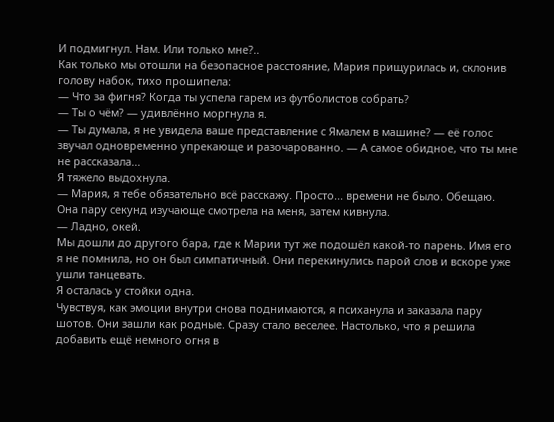И подмигнул. Нам. Или только мне?..
Как только мы отошли на безопасное расстояние, Мария прищурилась и, склонив голову набок, тихо прошипела:
— Что за фигня? Когда ты успела гарем из футболистов собрать?
— Ты о чём? — удивлённо моргнула я.
— Ты думала, я не увидела ваше представление с Ямалем в машине? — её голос звучал одновременно упрекающе и разочарованно. — А самое обидное, что ты мне не рассказала...
Я тяжело выдохнула.
— Мария, я тебе обязательно всё расскажу. Просто... времени не было. Обещаю.
Она пару секунд изучающе смотрела на меня, затем кивнула.
— Ладно, окей.
Мы дошли до другого бара, где к Марии тут же подошёл какой-то парень. Имя его я не помнила, но он был симпатичный. Они перекинулись парой слов и вскоре уже ушли танцевать.
Я осталась у стойки одна.
Чувствуя, как эмоции внутри снова поднимаются, я психанула и заказала пару шотов. Они зашли как родные. Сразу стало веселее. Настолько, что я решила добавить ещё немного огня в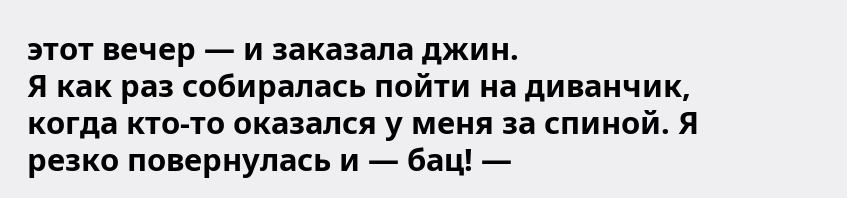этот вечер — и заказала джин.
Я как раз собиралась пойти на диванчик, когда кто-то оказался у меня за спиной. Я резко повернулась и — бац! —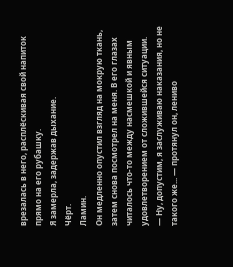врезалась в него, расплёскивая свой напиток прямо на его рубашку.
Я замерла, задержав дыхание.
Чёрт.
Ламин.
Он медленно опустил взгляд на мокрую ткань, затем снова посмотрел на меня. В его глазах читалось что-то между насмешкой и явным удовлетворением от сложившейся ситуации.
— Ну, допустим, я заслуживаю наказания, но не такого же... — протянул он, лениво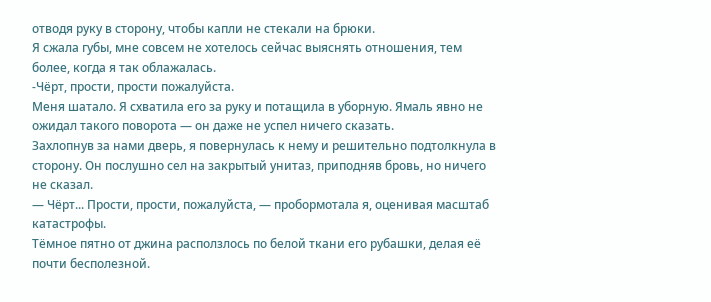отводя руку в сторону, чтобы капли не стекали на брюки.
Я сжала губы, мне совсем не хотелось сейчас выяснять отношения, тем более, когда я так облажалась.
-Чёрт, прости, прости пожалуйста.
Меня шатало. Я схватила его за руку и потащила в уборную. Ямаль явно не ожидал такого поворота — он даже не успел ничего сказать.
Захлопнув за нами дверь, я повернулась к нему и решительно подтолкнула в сторону. Он послушно сел на закрытый унитаз, приподняв бровь, но ничего не сказал.
— Чёрт... Прости, прости, пожалуйста, — пробормотала я, оценивая масштаб катастрофы.
Тёмное пятно от джина расползлось по белой ткани его рубашки, делая её почти бесполезной.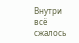Внутри всё сжалось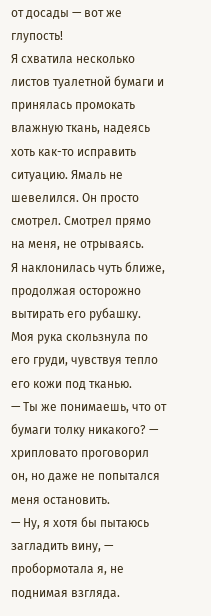от досады — вот же глупость!
Я схватила несколько листов туалетной бумаги и принялась промокать влажную ткань, надеясь хоть как-то исправить ситуацию. Ямаль не шевелился. Он просто смотрел. Смотрел прямо на меня, не отрываясь.
Я наклонилась чуть ближе, продолжая осторожно вытирать его рубашку. Моя рука скользнула по его груди, чувствуя тепло его кожи под тканью.
— Ты же понимаешь, что от бумаги толку никакого? — хрипловато проговорил он, но даже не попытался меня остановить.
— Ну, я хотя бы пытаюсь загладить вину, — пробормотала я, не поднимая взгляда.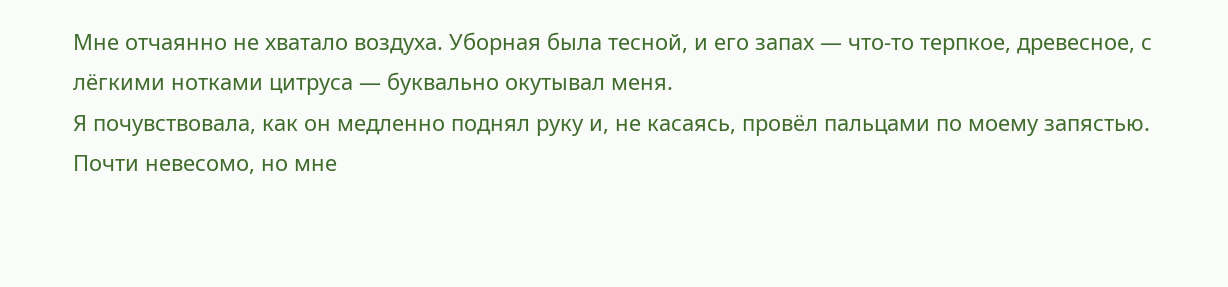Мне отчаянно не хватало воздуха. Уборная была тесной, и его запах — что-то терпкое, древесное, с лёгкими нотками цитруса — буквально окутывал меня.
Я почувствовала, как он медленно поднял руку и, не касаясь, провёл пальцами по моему запястью. Почти невесомо, но мне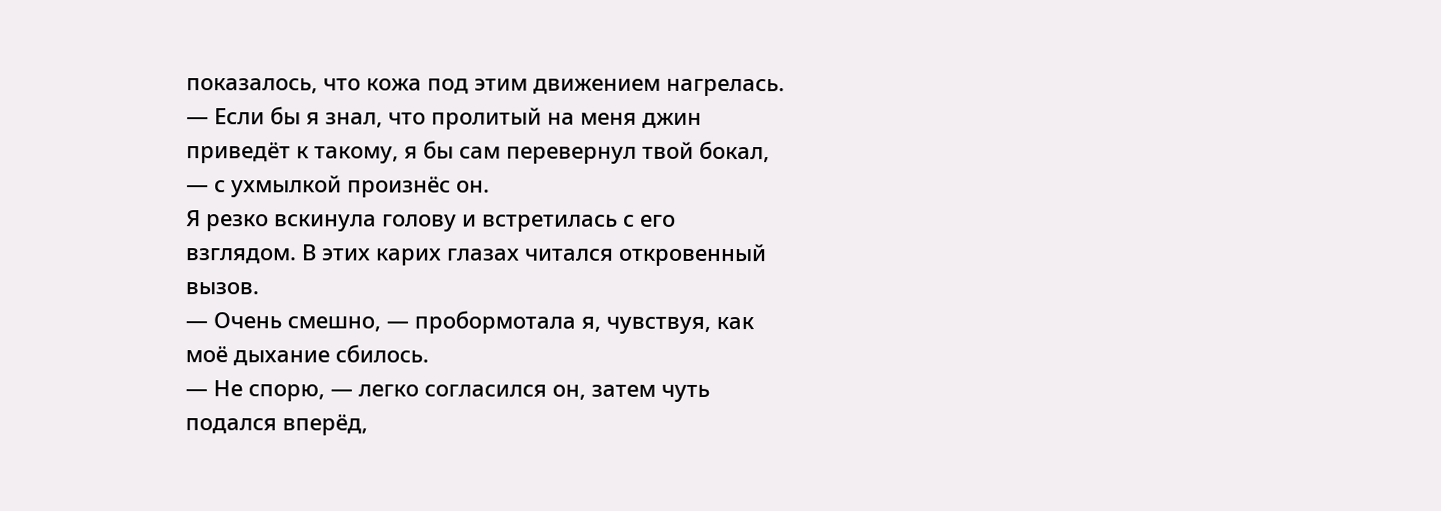показалось, что кожа под этим движением нагрелась.
— Если бы я знал, что пролитый на меня джин приведёт к такому, я бы сам перевернул твой бокал, — с ухмылкой произнёс он.
Я резко вскинула голову и встретилась с его взглядом. В этих карих глазах читался откровенный вызов.
— Очень смешно, — пробормотала я, чувствуя, как моё дыхание сбилось.
— Не спорю, — легко согласился он, затем чуть подался вперёд,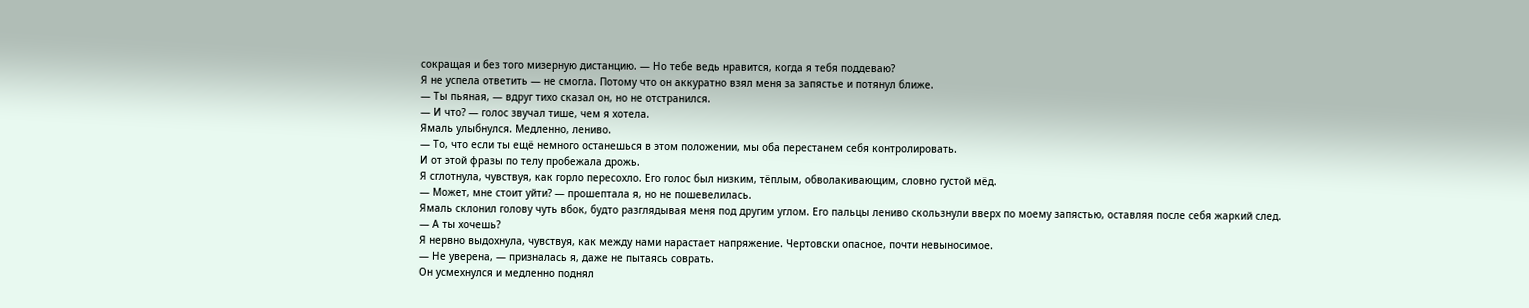сокращая и без того мизерную дистанцию. — Но тебе ведь нравится, когда я тебя поддеваю?
Я не успела ответить — не смогла. Потому что он аккуратно взял меня за запястье и потянул ближе.
— Ты пьяная, — вдруг тихо сказал он, но не отстранился.
— И что? — голос звучал тише, чем я хотела.
Ямаль улыбнулся. Медленно, лениво.
— То, что если ты ещё немного останешься в этом положении, мы оба перестанем себя контролировать.
И от этой фразы по телу пробежала дрожь.
Я сглотнула, чувствуя, как горло пересохло. Его голос был низким, тёплым, обволакивающим, словно густой мёд.
— Может, мне стоит уйти? — прошептала я, но не пошевелилась.
Ямаль склонил голову чуть вбок, будто разглядывая меня под другим углом. Его пальцы лениво скользнули вверх по моему запястью, оставляя после себя жаркий след.
— А ты хочешь?
Я нервно выдохнула, чувствуя, как между нами нарастает напряжение. Чертовски опасное, почти невыносимое.
— Не уверена, — призналась я, даже не пытаясь соврать.
Он усмехнулся и медленно поднял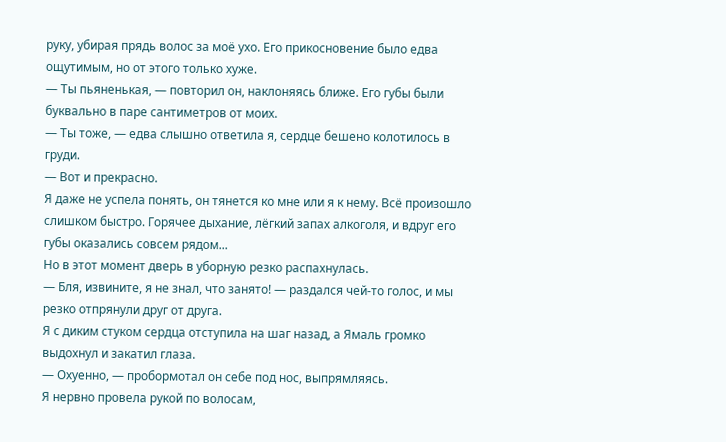руку, убирая прядь волос за моё ухо. Его прикосновение было едва ощутимым, но от этого только хуже.
— Ты пьяненькая, — повторил он, наклоняясь ближе. Его губы были буквально в паре сантиметров от моих.
— Ты тоже, — едва слышно ответила я, сердце бешено колотилось в груди.
— Вот и прекрасно.
Я даже не успела понять, он тянется ко мне или я к нему. Всё произошло слишком быстро. Горячее дыхание, лёгкий запах алкоголя, и вдруг его губы оказались совсем рядом...
Но в этот момент дверь в уборную резко распахнулась.
— Бля, извините, я не знал, что занято! — раздался чей-то голос, и мы резко отпрянули друг от друга.
Я с диким стуком сердца отступила на шаг назад, а Ямаль громко выдохнул и закатил глаза.
— Охуенно, — пробормотал он себе под нос, выпрямляясь.
Я нервно провела рукой по волосам,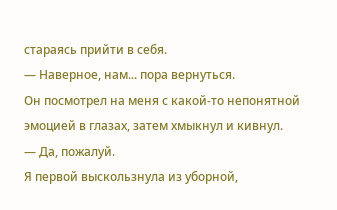стараясь прийти в себя.
— Наверное, нам... пора вернуться.
Он посмотрел на меня с какой-то непонятной эмоцией в глазах, затем хмыкнул и кивнул.
— Да, пожалуй.
Я первой выскользнула из уборной,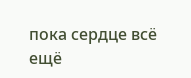пока сердце всё ещё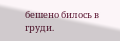бешено билось в груди.